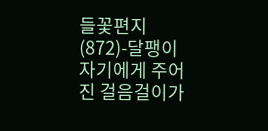들꽃편지(872)-달팽이 자기에게 주어진 걸음걸이가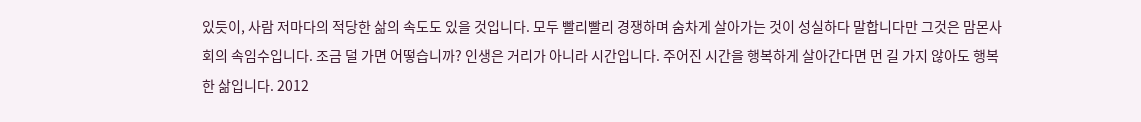있듯이, 사람 저마다의 적당한 삶의 속도도 있을 것입니다. 모두 빨리빨리 경쟁하며 숨차게 살아가는 것이 성실하다 말합니다만 그것은 맘몬사회의 속임수입니다. 조금 덜 가면 어떻습니까? 인생은 거리가 아니라 시간입니다. 주어진 시간을 행복하게 살아간다면 먼 길 가지 않아도 행복한 삶입니다. 2012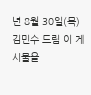년 8월 30일(목) 김민수 드림 이 게시물을